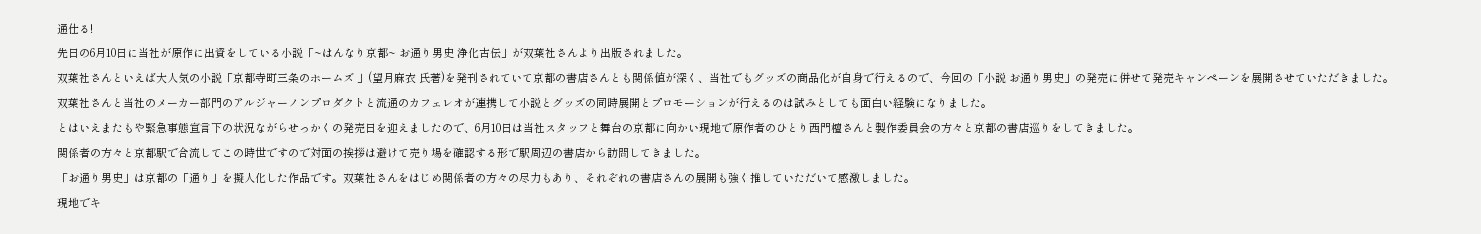通仕る!
先日の6月10日に当社が原作に出資をしている小説「~はんなり京都~ お通り男史 浄化古伝」が双葉社さんより出版されました。
双葉社さんといえば大人気の小説「京都寺町三条のホームズ 」(望月麻衣 氏著)を発刊されていて京都の書店さんとも関係値が深く、当社でもグッズの商品化が自身で行えるので、今回の「小説 お通り男史」の発売に併せて発売キャンペーンを展開させていただきました。
双葉社さんと当社のメーカー部門のアルジャーノンプロダクトと流通のカフェレオが連携して小説とグッズの同時展開とプロモーションが行えるのは試みとしても面白い経験になりました。
とはいえまたもや緊急事態宣言下の状況ながらせっかくの発売日を迎えましたので、6月10日は当社スタッフと舞台の京都に向かい現地で原作者のひとり西門檀さんと製作委員会の方々と京都の書店巡りをしてきました。
関係者の方々と京都駅で合流してこの時世ですので対面の挨拶は避けて売り場を確認する形で駅周辺の書店から訪問してきました。
「お通り男史」は京都の「通り」を擬人化した作品です。双葉社さんをはじめ関係者の方々の尽力もあり、それぞれの書店さんの展開も強く推していただいて感激しました。
現地でキ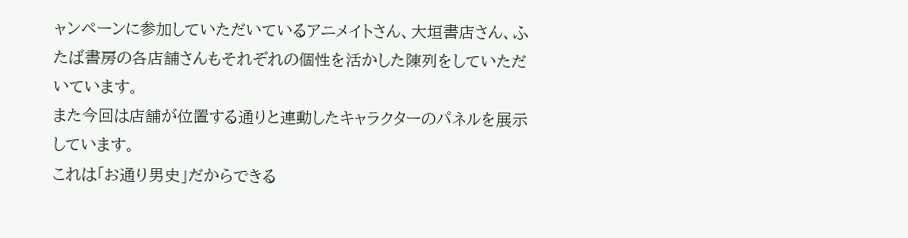ャンペーンに参加していただいているアニメイトさん、大垣書店さん、ふたば書房の各店舗さんもそれぞれの個性を活かした陳列をしていただいています。
また今回は店舗が位置する通りと連動したキャラクターのパネルを展示しています。
これは「お通り男史」だからできる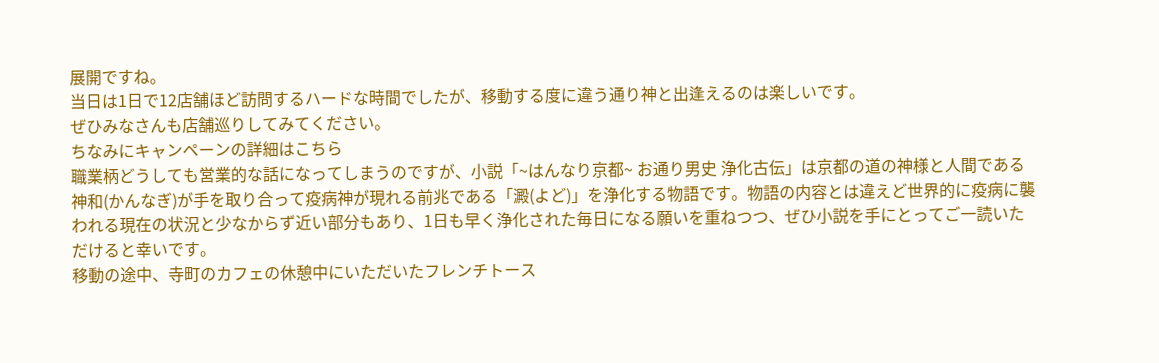展開ですね。
当日は1日で12店舗ほど訪問するハードな時間でしたが、移動する度に違う通り神と出逢えるのは楽しいです。
ぜひみなさんも店舗巡りしてみてください。
ちなみにキャンペーンの詳細はこちら
職業柄どうしても営業的な話になってしまうのですが、小説「~はんなり京都~ お通り男史 浄化古伝」は京都の道の神様と人間である神和(かんなぎ)が手を取り合って疫病神が現れる前兆である「澱(よど)」を浄化する物語です。物語の内容とは違えど世界的に疫病に襲われる現在の状況と少なからず近い部分もあり、1日も早く浄化された毎日になる願いを重ねつつ、ぜひ小説を手にとってご一読いただけると幸いです。
移動の途中、寺町のカフェの休憩中にいただいたフレンチトース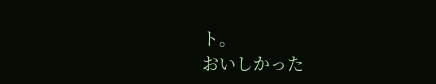ト。
おいしかった